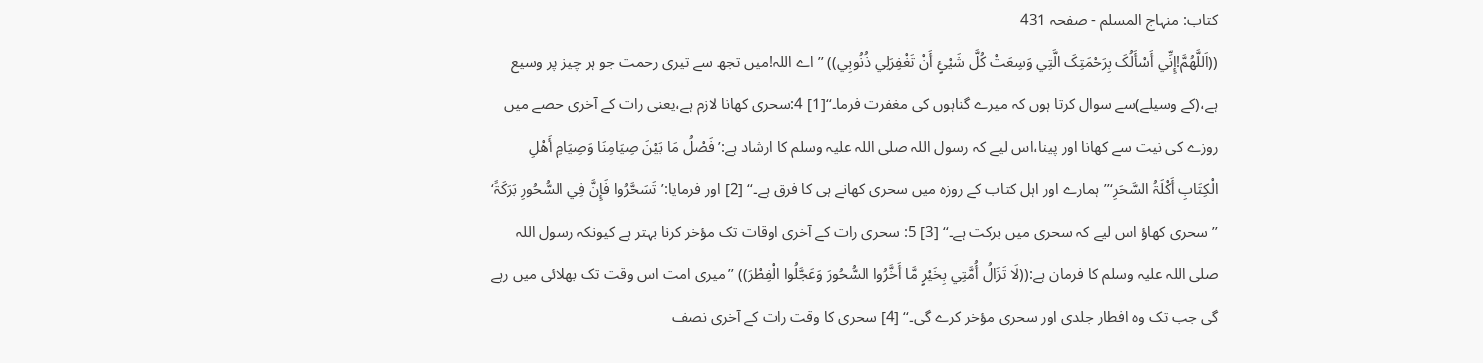کتاب: منہاج المسلم - صفحہ 431
((اَللَّھُمَّ!إِنِّي أَسْأَلُکَ بِرَحْمَتِکَ الَّتِي وَسِعَتْ کُلَّ شَيْئٍ أَنْ تَغْفِرَلِي ذُنُوبِي)) ’’اے اللہ!میں تجھ سے تیری رحمت جو ہر چیز پر وسیع ہے،(کے وسیلے)سے سوال کرتا ہوں کہ میرے گناہوں کی مغفرت فرما۔‘‘[1] 4:سحری کھانا لازم ہے،یعنی رات کے آخری حصے میں روزے کی نیت سے کھانا اور پینا،اس لیے کہ رسول اللہ صلی اللہ علیہ وسلم کا ارشاد ہے:’فَصْلُ مَا بَیْنَ صِیَامِنَا وَصِیَامِ أَھْلِ الْکِتَابِ أَکْلَۃُ السَّحَرِ‘’’ہمارے اور اہل کتاب کے روزہ میں سحری کھانے ہی کا فرق ہے۔‘‘ [2] اور فرمایا:’تَسَحَّرُوا فَإِنَّ فِي السُّحُورِ بَرَکَۃً‘ ’’سحری کھاؤ اس لیے کہ سحری میں برکت ہے۔‘‘ [3] 5: سحری رات کے آخری اوقات تک مؤخر کرنا بہتر ہے کیونکہ رسول اللہ صلی اللہ علیہ وسلم کا فرمان ہے:((لَا تَزَالُ أُمَّتِي بِخَیْرٍ مَّا أَخَّرُوا السُّحُورَ وَعَجَّلُوا الْفِطْرَ)) ’’میری امت اس وقت تک بھلائی میں رہے گی جب تک وہ افطار جلدی اور سحری مؤخر کرے گی۔‘‘ [4] سحری کا وقت رات کے آخری نصف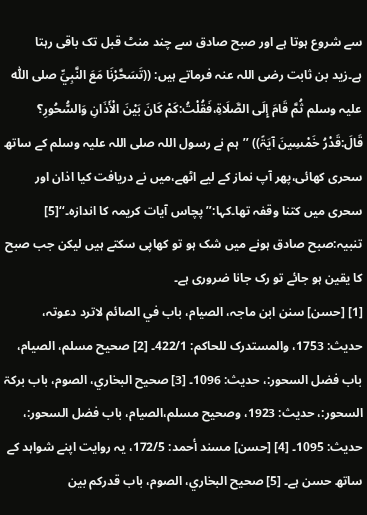سے شروع ہوتا ہے اور صبح صادق سے چند منٹ قبل تک باقی رہتا ہے۔زید بن ثابت رضی اللہ عنہ فرماتے ہیں: ((تَسَحَّرْنَا مَعَ النَّبِيِّ صلی اللّٰه علیہ وسلم ثُمَّ قَامَ إِلَی الصَّلَاۃِ،فَقُلْتُ:کَمْ کَانَ بَیْنَ الْأَذَانِ وَالسُّحُورِ؟ قَالَ:قَدْرُ خَمْسِینَ آیَۃً)) ’’ہم نے رسول اللہ صلی اللہ علیہ وسلم کے ساتھ سحری کھائی،پھر آپ نماز کے لیے اٹھے،میں نے دریافت کیا اذان اور سحری میں کتنا وقفہ تھا۔کہا:’’پچاس آیات کریمہ کا اندازہ۔‘‘[5] تنبیہ:صبح صادق ہونے میں شک ہو تو کھاپی سکتے ہیں لیکن جب صبح کا یقین ہو جائے تو رک جانا ضروری ہے۔
[1] [حسن] سنن ابن ماجہ، الصیام، باب في الصائم لاترد دعوتہ، حدیث: 1753، والمستدرک للحاکم: 422/1۔ [2] صحیح مسلم، الصیام، باب فضل السحور:، حدیث: 1096۔ [3] صحیح البخاري، الصوم، باب برکۃ السحور:، حدیث: 1923، وصحیح مسلم،الصیام، باب فضل السحور:، حدیث: 1095۔ [4] [حسن] مسند أحمد: 172/5، یہ روایت اپنے شواہد کے ساتھ حسن ہے۔ [5] صحیح البخاري، الصوم، باب قدرکم بین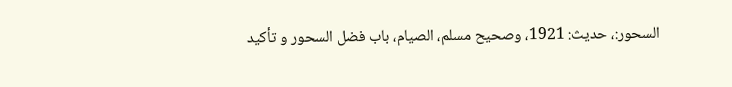السحور:، حدیث: 1921، وصحیح مسلم، الصیام، باب فضل السحور و تأکید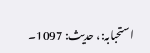استحبابہ:، حدیث: 1097۔